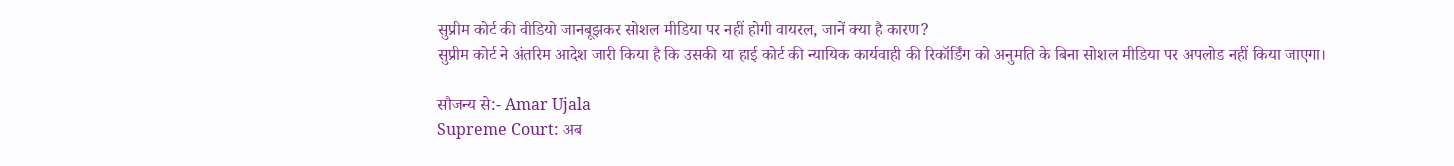सुप्रीम कोर्ट की वीडियो जानबूझकर सोशल मीडिया पर नहीं होगी वायरल, जानें क्या है कारण?
सुप्रीम कोर्ट ने अंतरिम आदेश जारी किया है कि उसकी या हाई कोर्ट की न्यायिक कार्यवाही की रिकॉर्डिंग को अनुमति के बिना सोशल मीडिया पर अपलोड नहीं किया जाएगा।

सौजन्य से:- Amar Ujala
Supreme Court: अब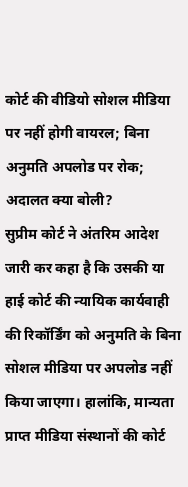कोर्ट की वीडियो सोशल मीडिया पर नहीं होगी वायरल; बिना अनुमति अपलोड पर रोक; अदालत क्या बोली?
सुप्रीम कोर्ट ने अंतरिम आदेश जारी कर कहा है कि उसकी या हाई कोर्ट की न्यायिक कार्यवाही की रिकॉर्डिंग को अनुमति के बिना सोशल मीडिया पर अपलोड नहीं किया जाएगा। हालांकि, मान्यता प्राप्त मीडिया संस्थानों की कोर्ट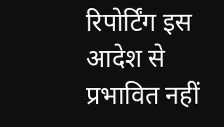रिपोर्टिंग इस आदेश से प्रभावित नहीं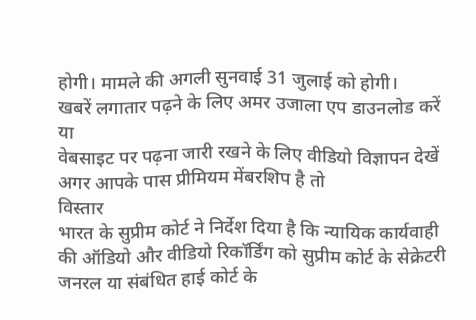होगी। मामले की अगली सुनवाई 31 जुलाई को होगी।
खबरें लगातार पढ़ने के लिए अमर उजाला एप डाउनलोड करें
या
वेबसाइट पर पढ़ना जारी रखने के लिए वीडियो विज्ञापन देखें
अगर आपके पास प्रीमियम मेंबरशिप है तो
विस्तार
भारत के सुप्रीम कोर्ट ने निर्देश दिया है कि न्यायिक कार्यवाही की ऑडियो और वीडियो रिकॉर्डिंग को सुप्रीम कोर्ट के सेक्रेटरी जनरल या संबंधित हाई कोर्ट के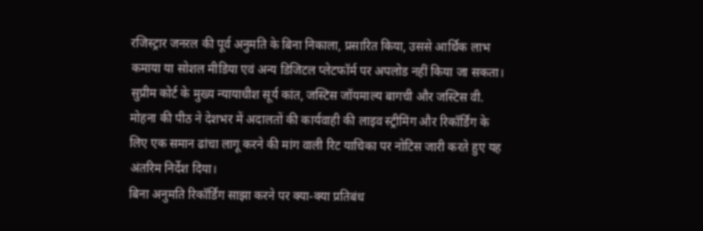रजिस्ट्रार जनरल की पूर्व अनुमति के बिना निकाला, प्रसारित किया, उससे आर्थिक लाभ कमाया या सोशल मीडिया एवं अन्य डिजिटल प्लेटफॉर्म पर अपलोड नहीं किया जा सकता। सुप्रीम कोर्ट के मुख्य न्यायाधीश सूर्य कांत, जस्टिस जॉयमाल्य बागची और जस्टिस वी. मोहना की पीठ ने देशभर में अदालतों की कार्यवाही की लाइव स्ट्रीमिंग और रिकॉर्डिंग के लिए एक समान ढांचा लागू करने की मांग वाली रिट याचिका पर नोटिस जारी करते हुए यह अंतरिम निर्देश दिया।
बिना अनुमति रिकॉर्डिंग साझा करने पर क्या-क्या प्रतिबंध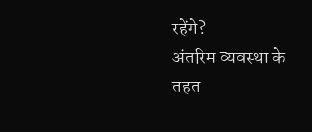रहेंगे?
अंतरिम व्यवस्था के तहत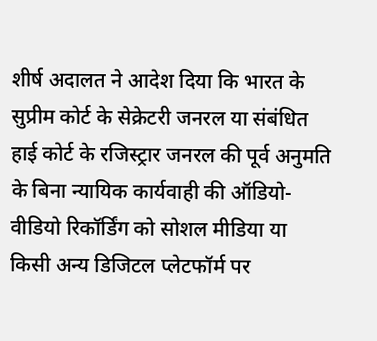शीर्ष अदालत ने आदेश दिया कि भारत के सुप्रीम कोर्ट के सेक्रेटरी जनरल या संबंधित हाई कोर्ट के रजिस्ट्रार जनरल की पूर्व अनुमति के बिना न्यायिक कार्यवाही की ऑडियो-वीडियो रिकॉर्डिंग को सोशल मीडिया या किसी अन्य डिजिटल प्लेटफॉर्म पर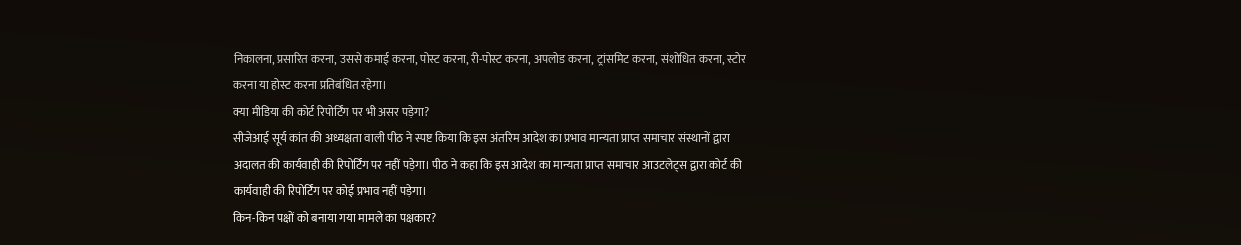निकालना, प्रसारित करना, उससे कमाई करना, पोस्ट करना, री-पोस्ट करना, अपलोड करना, ट्रांसमिट करना, संशोधित करना, स्टोर करना या होस्ट करना प्रतिबंधित रहेगा।
क्या मीडिया की कोर्ट रिपोर्टिंग पर भी असर पड़ेगा?
सीजेआई सूर्य कांत की अध्यक्षता वाली पीठ ने स्पष्ट किया कि इस अंतरिम आदेश का प्रभाव मान्यता प्राप्त समाचार संस्थानों द्वारा अदालत की कार्यवाही की रिपोर्टिंग पर नहीं पड़ेगा। पीठ ने कहा कि इस आदेश का मान्यता प्राप्त समाचार आउटलेट्स द्वारा कोर्ट की कार्यवाही की रिपोर्टिंग पर कोई प्रभाव नहीं पड़ेगा।
किन-किन पक्षों को बनाया गया मामले का पक्षकार?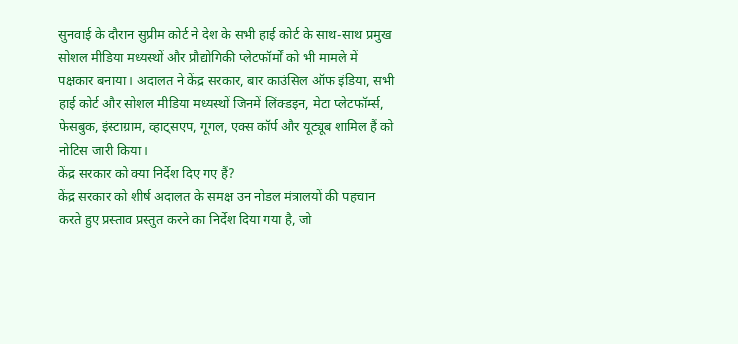सुनवाई के दौरान सुप्रीम कोर्ट ने देश के सभी हाई कोर्ट के साथ-साथ प्रमुख सोशल मीडिया मध्यस्थों और प्रौद्योगिकी प्लेटफॉर्मों को भी मामले में पक्षकार बनाया। अदालत ने केंद्र सरकार, बार काउंसिल ऑफ इंडिया, सभी हाई कोर्ट और सोशल मीडिया मध्यस्थों जिनमें लिंक्डइन, मेटा प्लेटफॉर्म्स, फेसबुक, इंस्टाग्राम, व्हाट्सएप, गूगल, एक्स कॉर्प और यूट्यूब शामिल हैं को नोटिस जारी किया।
केंद्र सरकार को क्या निर्देश दिए गए हैं?
केंद्र सरकार को शीर्ष अदालत के समक्ष उन नोडल मंत्रालयों की पहचान करते हुए प्रस्ताव प्रस्तुत करने का निर्देश दिया गया है, जो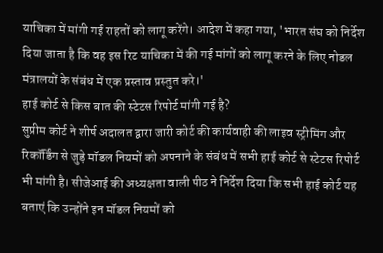याचिका में मांगी गई राहतों को लागू करेंगे। आदेश में कहा गया, 'भारत संघ को निर्देश दिया जाता है कि वह इस रिट याचिका में की गई मांगों को लागू करने के लिए नोडल मंत्रालयों के संबंध में एक प्रस्ताव प्रस्तुत करे।'
हाई कोर्ट से किस बात की स्टेटस रिपोर्ट मांगी गई है?
सुप्रीम कोर्ट ने शीर्ष अदालत द्वारा जारी कोर्ट की कार्यवाही की लाइव स्ट्रीमिंग और रिकॉर्डिंग से जुड़े मॉडल नियमों को अपनाने के संबंध में सभी हाई कोर्ट से स्टेटस रिपोर्ट भी मांगी है। सीजेआई की अध्यक्षता वाली पीठ ने निर्देश दिया कि सभी हाई कोर्ट यह बताएं कि उन्होंने इन मॉडल नियमों को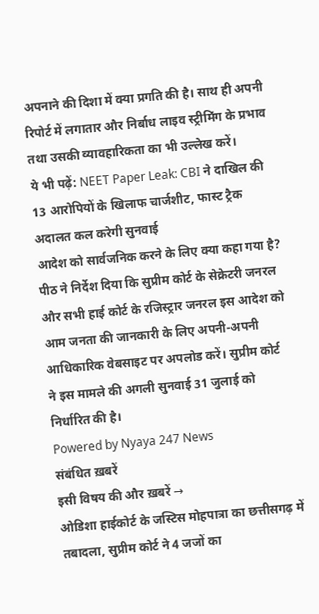अपनाने की दिशा में क्या प्रगति की है। साथ ही अपनी रिपोर्ट में लगातार और निर्बाध लाइव स्ट्रीमिंग के प्रभाव तथा उसकी व्यावहारिकता का भी उल्लेख करें।
ये भी पढ़ें: NEET Paper Leak: CBI ने दाखिल की 13 आरोपियों के खिलाफ चार्जशीट, फास्ट ट्रैक अदालत कल करेगी सुनवाई
आदेश को सार्वजनिक करने के लिए क्या कहा गया है?
पीठ ने निर्देश दिया कि सुप्रीम कोर्ट के सेक्रेटरी जनरल और सभी हाई कोर्ट के रजिस्ट्रार जनरल इस आदेश को आम जनता की जानकारी के लिए अपनी-अपनी आधिकारिक वेबसाइट पर अपलोड करें। सुप्रीम कोर्ट ने इस मामले की अगली सुनवाई 31 जुलाई को निर्धारित की है।
Powered by Nyaya 247 News
संबंधित ख़बरें
इसी विषय की और ख़बरें →
ओडिशा हाईकोर्ट के जस्टिस मोहपात्रा का छत्तीसगढ़ में तबादला, सुप्रीम कोर्ट ने 4 जजों का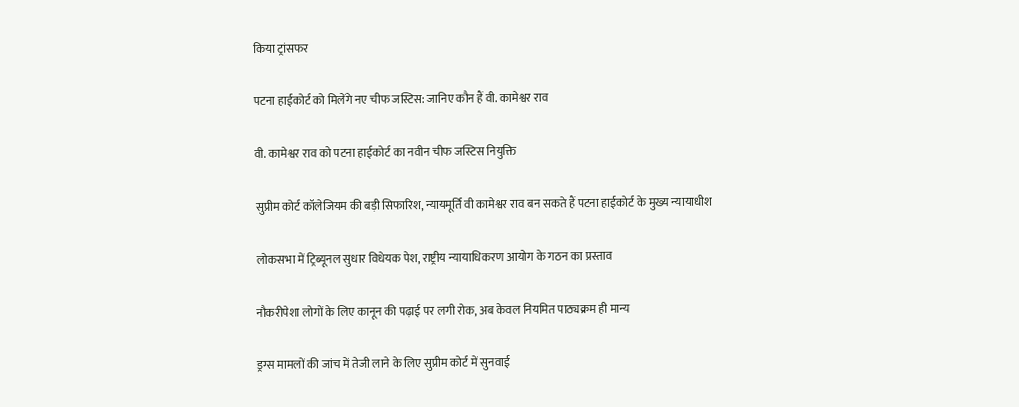किया ट्रांसफर

पटना हाईकोर्ट को मिलेंगे नए चीफ जस्टिस: जानिए कौन हैं वी. कामेश्वर राव

वी. कामेश्वर राव को पटना हाईकोर्ट का नवीन चीफ जस्टिस नियुक्ति

सुप्रीम कोर्ट कॉलेजियम की बड़ी सिफारिश, न्यायमूर्ति वी कामेश्वर राव बन सकते हैं पटना हाईकोर्ट के मुख्य न्यायाधीश

लोकसभा में ट्रिब्यूनल सुधार विधेयक पेश, राष्ट्रीय न्यायाधिकरण आयोग के गठन का प्रस्ताव

नौकरीपेशा लोगों के लिए कानून की पढ़ाई पर लगी रोक, अब केवल नियमित पाठ्यक्रम ही मान्य

ड्रग्स मामलों की जांच में तेजी लाने के लिए सुप्रीम कोर्ट में सुनवाई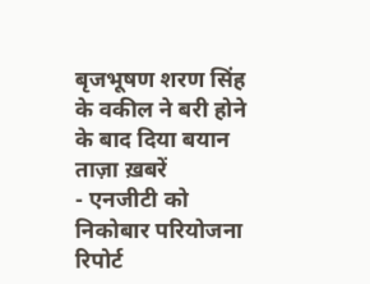बृजभूषण शरण सिंह के वकील ने बरी होने के बाद दिया बयान
ताज़ा ख़बरें
- एनजीटी को निकोबार परियोजना रिपोर्ट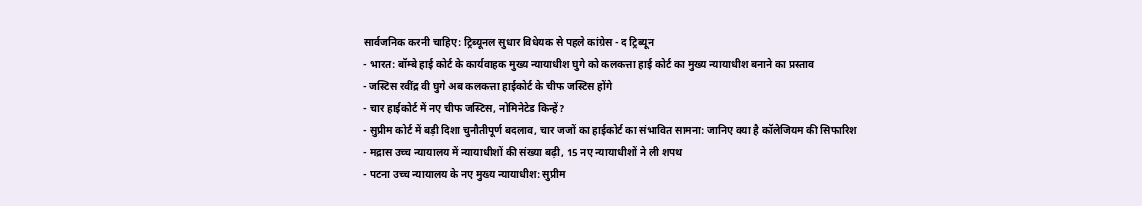सार्वजनिक करनी चाहिए: ट्रिब्यूनल सुधार विधेयक से पहले कांग्रेस - द ट्रिब्यून
- भारत: बॉम्बे हाई कोर्ट के कार्यवाहक मुख्य न्यायाधीश घुगे को कलकत्ता हाई कोर्ट का मुख्य न्यायाधीश बनाने का प्रस्ताव
- जस्टिस रवींद्र वी घुगे अब कलकत्ता हाईकोर्ट के चीफ जस्टिस होंगे
- चार हाईकोर्ट में नए चीफ जस्टिस, नोमिनेटेड किन्हें?
- सुप्रीम कोर्ट में बड़ी दिशा चुनौतीपूर्ण बदलाव, चार जजों का हाईकोर्ट का संभावित सामना: जानिए क्या है कॉलेजियम की सिफारिश
- मद्रास उच्च न्यायालय में न्यायाधीशों की संख्या बढ़ी, 15 नए न्यायाधीशों ने ली शपथ
- पटना उच्च न्यायालय के नए मुख्य न्यायाधीश: सुप्रीम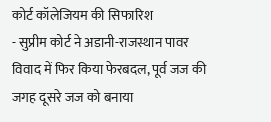कोर्ट कॉलेजियम की सिफारिश
- सुप्रीम कोर्ट ने अडानी-राजस्थान पावर विवाद में फिर किया फेरबदल, पूर्व जज की जगह दूसरे जज को बनाया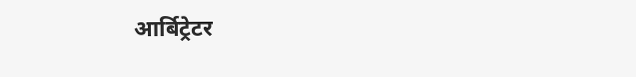आर्बिट्रेटर